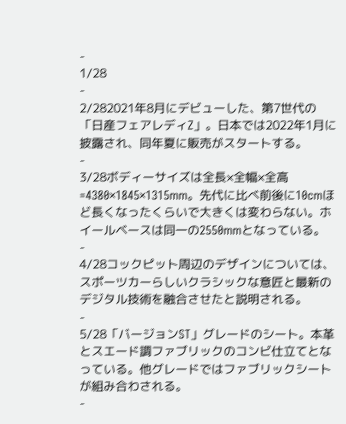-
1/28
-
2/282021年8月にデビューした、第7世代の「日産フェアレディZ」。日本では2022年1月に披露され、同年夏に販売がスタートする。
-
3/28ボディーサイズは全長×全幅×全高=4380×1845×1315mm。先代に比べ前後に10cmほど長くなったくらいで大きくは変わらない。ホイールベースは同一の2550mmとなっている。
-
4/28コックピット周辺のデザインについては、スポーツカーらしいクラシックな意匠と最新のデジタル技術を融合させたと説明される。
-
5/28「バージョンST」グレードのシート。本革とスエード調ファブリックのコンビ仕立てとなっている。他グレードではファブリックシートが組み合わされる。
-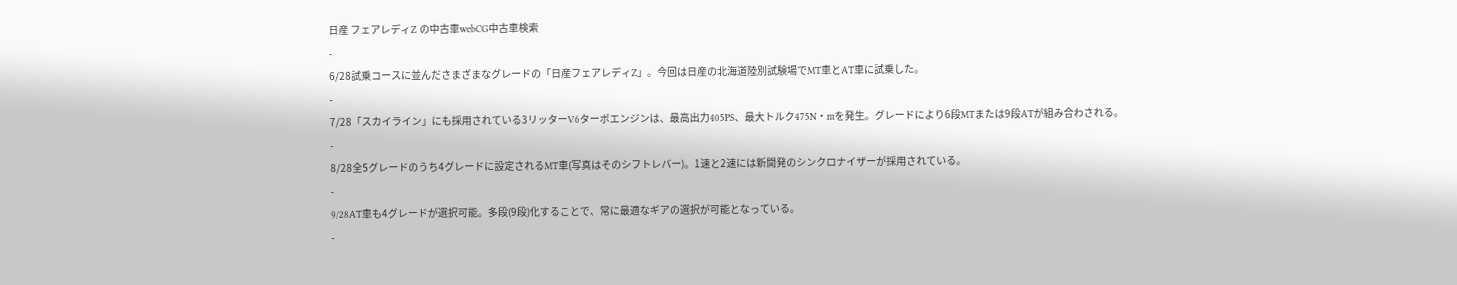日産 フェアレディZ の中古車webCG中古車検索
-
6/28試乗コースに並んださまざまなグレードの「日産フェアレディZ」。今回は日産の北海道陸別試験場でMT車とAT車に試乗した。
-
7/28「スカイライン」にも採用されている3リッターV6ターボエンジンは、最高出力405PS、最大トルク475N・mを発生。グレードにより6段MTまたは9段ATが組み合わされる。
-
8/28全5グレードのうち4グレードに設定されるMT車(写真はそのシフトレバー)。1速と2速には新開発のシンクロナイザーが採用されている。
-
9/28AT車も4グレードが選択可能。多段(9段)化することで、常に最適なギアの選択が可能となっている。
-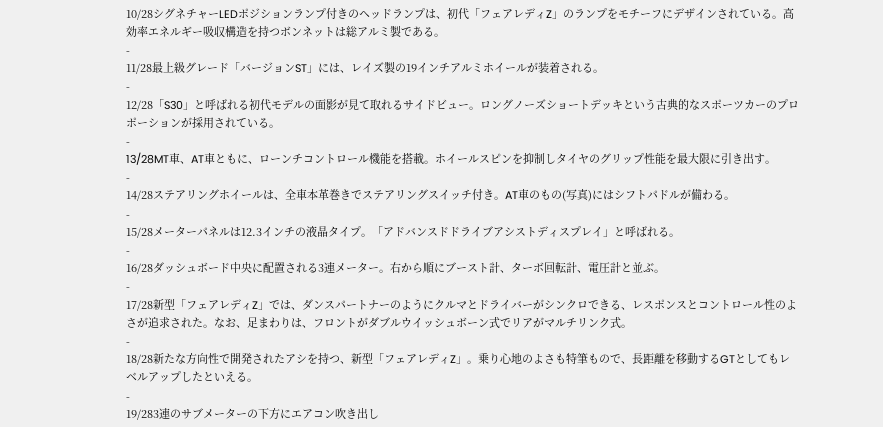10/28シグネチャーLEDポジションランプ付きのヘッドランプは、初代「フェアレディZ」のランプをモチーフにデザインされている。高効率エネルギー吸収構造を持つボンネットは総アルミ製である。
-
11/28最上級グレード「バージョンST」には、レイズ製の19インチアルミホイールが装着される。
-
12/28「S30」と呼ばれる初代モデルの面影が見て取れるサイドビュー。ロングノーズショートデッキという古典的なスポーツカーのプロポーションが採用されている。
-
13/28MT車、AT車ともに、ローンチコントロール機能を搭載。ホイールスピンを抑制しタイヤのグリップ性能を最大限に引き出す。
-
14/28ステアリングホイールは、全車本革巻きでステアリングスイッチ付き。AT車のもの(写真)にはシフトパドルが備わる。
-
15/28メーターパネルは12.3インチの液晶タイプ。「アドバンスドドライブアシストディスプレイ」と呼ばれる。
-
16/28ダッシュボード中央に配置される3連メーター。右から順にブースト計、ターボ回転計、電圧計と並ぶ。
-
17/28新型「フェアレディZ」では、ダンスパートナーのようにクルマとドライバーがシンクロできる、レスポンスとコントロール性のよさが追求された。なお、足まわりは、フロントがダブルウイッシュボーン式でリアがマルチリンク式。
-
18/28新たな方向性で開発されたアシを持つ、新型「フェアレディZ」。乗り心地のよさも特筆もので、長距離を移動するGTとしてもレベルアップしたといえる。
-
19/283連のサブメーターの下方にエアコン吹き出し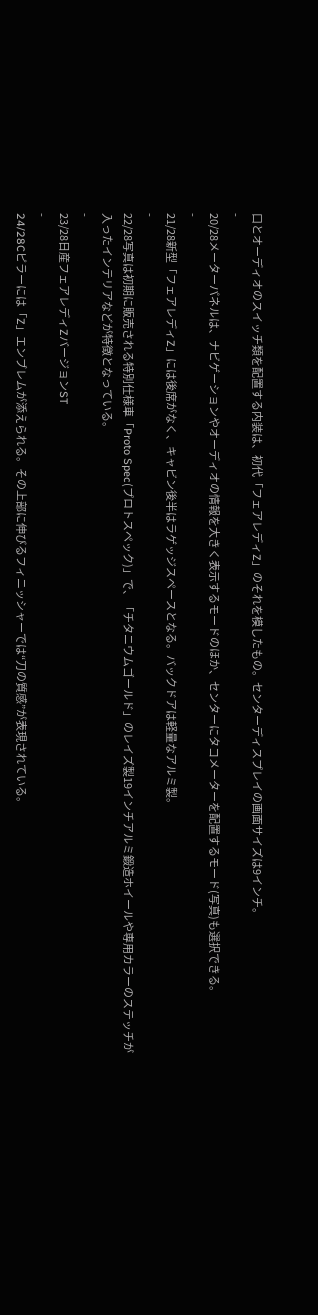口とオーディオのスイッチ類を配置する内装は、初代「フェアレディZ」のそれを模したもの。センターディスプレイの画面サイズは9インチ。
-
20/28メーターパネルは、ナビゲーションやオーディオの情報を大きく表示するモードのほか、センターにタコメーターを配置するモード(写真)も選択できる。
-
21/28新型「フェアレディZ」には後席がなく、キャビン後半はラゲッジスペースとなる。バックドアは軽量なアルミ製。
-
22/28写真は初期に販売される特別仕様車「Proto Spec(プロトスペック)」で、「チタニウムゴールド」のレイズ製19インチアルミ鍛造ホイールや専用カラーのステッチが入ったインテリアなどが特徴となっている。
-
23/28日産フェアレディZバージョンST
-
24/28Cピラーには「Z」エンブレムが添えられる。その上部に伸びるフィニッシャーでは“刀の質感”が表現されている。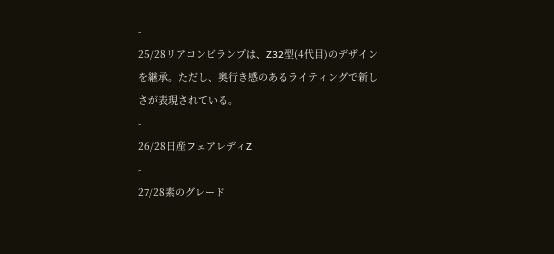-
25/28リアコンビランプは、Z32型(4代目)のデザインを継承。ただし、奥行き感のあるライティングで新しさが表現されている。
-
26/28日産フェアレディZ
-
27/28素のグレード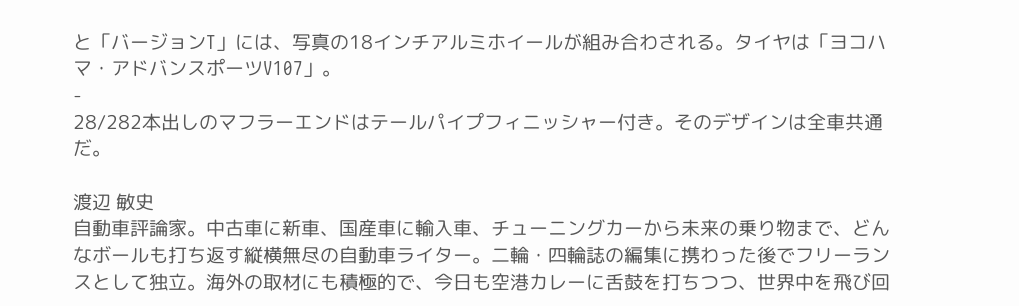と「バージョンT」には、写真の18インチアルミホイールが組み合わされる。タイヤは「ヨコハマ・アドバンスポーツV107」。
-
28/282本出しのマフラーエンドはテールパイプフィニッシャー付き。そのデザインは全車共通だ。

渡辺 敏史
自動車評論家。中古車に新車、国産車に輸入車、チューニングカーから未来の乗り物まで、どんなボールも打ち返す縦横無尽の自動車ライター。二輪・四輪誌の編集に携わった後でフリーランスとして独立。海外の取材にも積極的で、今日も空港カレーに舌鼓を打ちつつ、世界中を飛び回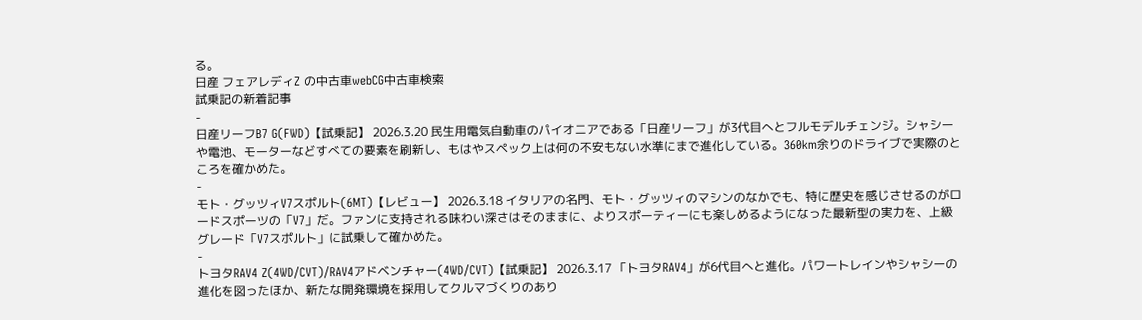る。
日産 フェアレディZ の中古車webCG中古車検索
試乗記の新着記事
-
日産リーフB7 G(FWD)【試乗記】 2026.3.20 民生用電気自動車のパイオニアである「日産リーフ」が3代目へとフルモデルチェンジ。シャシーや電池、モーターなどすべての要素を刷新し、もはやスペック上は何の不安もない水準にまで進化している。360km余りのドライブで実際のところを確かめた。
-
モト・グッツィV7スポルト(6MT)【レビュー】 2026.3.18 イタリアの名門、モト・グッツィのマシンのなかでも、特に歴史を感じさせるのがロードスポーツの「V7」だ。ファンに支持される味わい深さはそのままに、よりスポーティーにも楽しめるようになった最新型の実力を、上級グレード「V7スポルト」に試乗して確かめた。
-
トヨタRAV4 Z(4WD/CVT)/RAV4アドベンチャー(4WD/CVT)【試乗記】 2026.3.17 「トヨタRAV4」が6代目へと進化。パワートレインやシャシーの進化を図ったほか、新たな開発環境を採用してクルマづくりのあり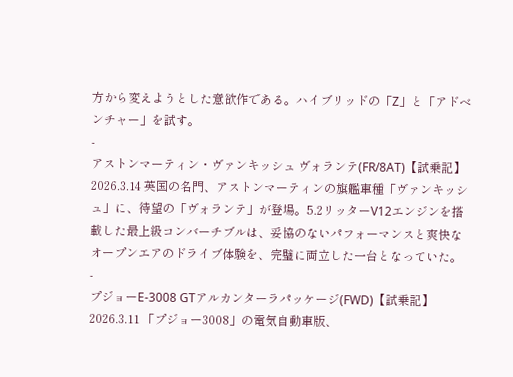方から変えようとした意欲作である。ハイブリッドの「Z」と「アドベンチャー」を試す。
-
アストンマーティン・ヴァンキッシュ ヴォランテ(FR/8AT)【試乗記】 2026.3.14 英国の名門、アストンマーティンの旗艦車種「ヴァンキッシュ」に、待望の「ヴォランテ」が登場。5.2リッターV12エンジンを搭載した最上級コンバーチブルは、妥協のないパフォーマンスと爽快なオープンエアのドライブ体験を、完璧に両立した一台となっていた。
-
プジョーE-3008 GTアルカンターラパッケージ(FWD)【試乗記】 2026.3.11 「プジョー3008」の電気自動車版、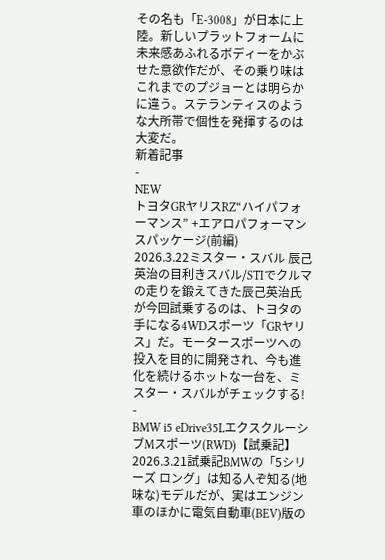その名も「E-3008」が日本に上陸。新しいプラットフォームに未来感あふれるボディーをかぶせた意欲作だが、その乗り味はこれまでのプジョーとは明らかに違う。ステランティスのような大所帯で個性を発揮するのは大変だ。
新着記事
-
NEW
トヨタGRヤリスRZ“ハイパフォーマンス” +エアロパフォーマンスパッケージ(前編)
2026.3.22ミスター・スバル 辰己英治の目利きスバル/STIでクルマの走りを鍛えてきた辰己英治氏が今回試乗するのは、トヨタの手になる4WDスポーツ「GRヤリス」だ。モータースポーツへの投入を目的に開発され、今も進化を続けるホットな一台を、ミスター・スバルがチェックする! -
BMW i5 eDrive35LエクスクルーシブMスポーツ(RWD)【試乗記】
2026.3.21試乗記BMWの「5シリーズ ロング」は知る人ぞ知る(地味な)モデルだが、実はエンジン車のほかに電気自動車(BEV)版の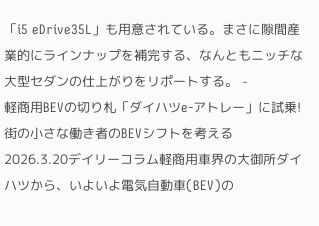「i5 eDrive35L」も用意されている。まさに隙間産業的にラインナップを補完する、なんともニッチな大型セダンの仕上がりをリポートする。 -
軽商用BEVの切り札「ダイハツe-アトレー」に試乗! 街の小さな働き者のBEVシフトを考える
2026.3.20デイリーコラム軽商用車界の大御所ダイハツから、いよいよ電気自動車(BEV)の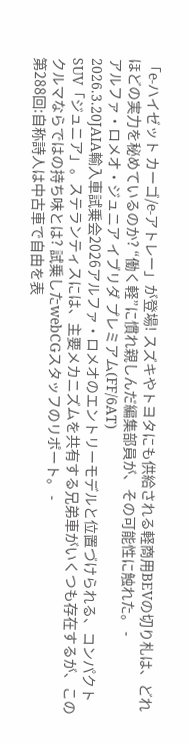「e-ハイゼット カーゴ/e-アトレー」が登場! スズキやトヨタにも供給される軽商用BEVの切り札は、どれほどの実力を秘めているのか? “働く軽”に慣れ親しんだ編集部員が、その可能性に触れた。 -
アルファ・ロメオ・ジュニア イブリダ プレミアム(FF/6AT)
2026.3.20JAIA輸入車試乗会2026アルファ・ロメオのエントリーモデルと位置づけられる、コンパクトSUV「ジュニア」。ステランティスには、主要メカニズムを共有する兄弟車がいくつも存在するが、このクルマならではの持ち味とは? 試乗したwebCGスタッフのリポート。 -
第288回:自称詩人は中古車で自由を表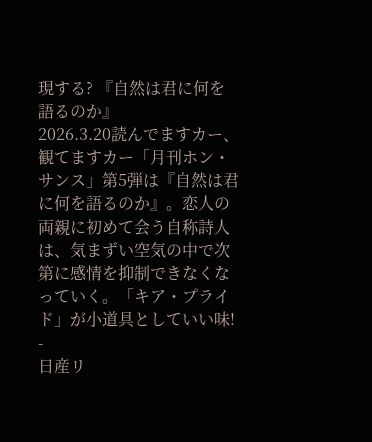現する? 『自然は君に何を語るのか』
2026.3.20読んでますカー、観てますカー「月刊ホン・サンス」第5弾は『自然は君に何を語るのか』。恋人の両親に初めて会う自称詩人は、気まずい空気の中で次第に感情を抑制できなくなっていく。「キア・プライド」が小道具としていい味! -
日産リ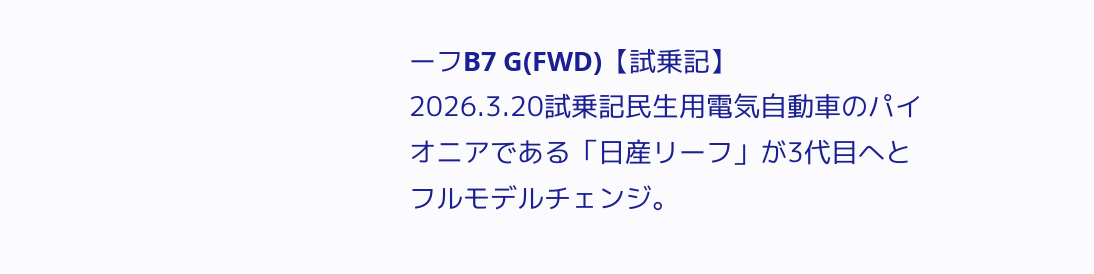ーフB7 G(FWD)【試乗記】
2026.3.20試乗記民生用電気自動車のパイオニアである「日産リーフ」が3代目へとフルモデルチェンジ。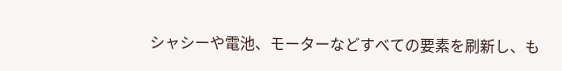シャシーや電池、モーターなどすべての要素を刷新し、も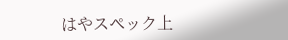はやスペック上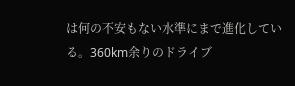は何の不安もない水準にまで進化している。360km余りのドライブ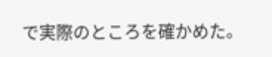で実際のところを確かめた。